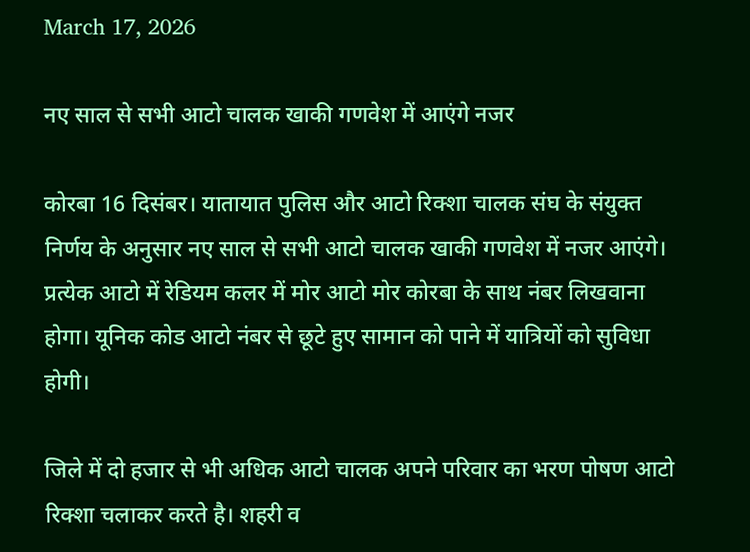March 17, 2026

नए साल से सभी आटो चालक खाकी गणवेश में आएंगे नजर

कोरबा 16 दिसंबर। यातायात पुलिस और आटो रिक्शा चालक संघ के संयुक्त निर्णय के अनुसार नए साल से सभी आटो चालक खाकी गणवेश में नजर आएंगे। प्रत्येक आटो में रेडियम कलर में मोर आटो मोर कोरबा के साथ नंबर लिखवाना होगा। यूनिक कोड आटो नंबर से छूटे हुए सामान को पाने में यात्रियों को सुविधा होगी।

जिले में दो हजार से भी अधिक आटो चालक अपने परिवार का भरण पोषण आटो रिक्शा चलाकर करते है। शहरी व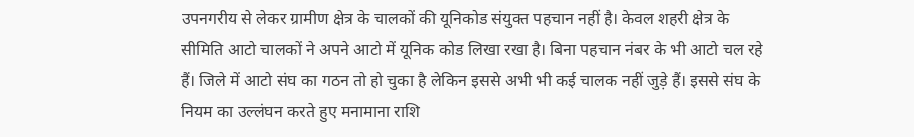उपनगरीय से लेकर ग्रामीण क्षेत्र के चालकों की यूनिकोड संयुक्त पहचान नहीं है। केवल शहरी क्षेत्र के सीमिति आटो चालकों ने अपने आटो में यूनिक कोड लिखा रखा है। बिना पहचान नंबर के भी आटो चल रहे हैं। जिले में आटो संघ का गठन तो हो चुका है लेकिन इससे अभी भी कई चालक नहीं जुड़े हैं। इससे संघ के नियम का उल्लंघन करते हुए मनामाना राशि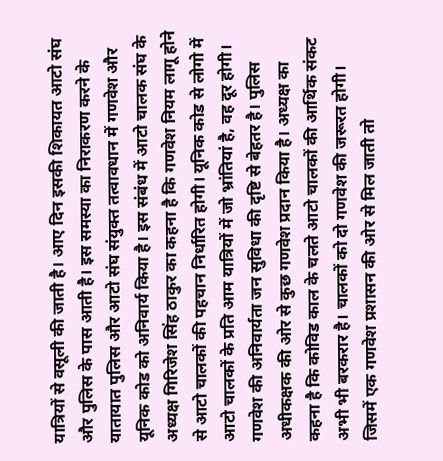यात्रियों से वसूली की जाती है। आए दिन इसकी शिकायत आटो संघ और पुलिस के पास आती है। इस समस्या का निराकरण करने के यातायात पुलिस और आटो संघ संयुक्त तत्वावधान में गणवेश और यूनिक कोड को अनिवार्य किया है। इस संबंध में आटो चालक संघ के अध्यक्ष गिरिजेश सिंह ठाकुर का कहना है कि गणवेश नियम लागू होने से आटो चालकों की पहचान निर्धारित होगी। यूनिक कोड से लोगो में आटो चालकों के प्रति आम यात्रियों में जो भ्रांतियां है, वह दूर होगी। गणवेश की अनिवार्यता जन सुविधा की दृष्टि से बेहतर है। पुलिस अधीकक्षक की ओर से कुछ गणवेश प्रदान किया है। अध्यक्ष का कहना है कि कोविड काल के चलते आटो चालकों की आर्थिक संकट अभी भी बरकरार है। चालकों को दो गणवेश की जरूरत होगी। जिसमें एक गणवेश प्रशासन की ओर से मिल जाती तो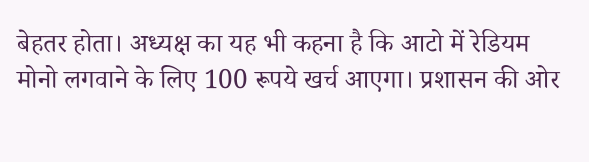बेहतर होता। अध्यक्ष का यह भी कहना है कि आटो में रेडियम मोनो लगवाने के लिए 100 रूपये खर्च आएगा। प्रशासन की ओर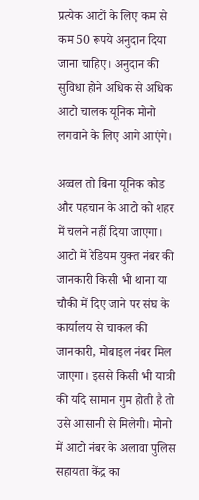प्रत्येक आटों के लिए कम से कम 50 रूपये अनुदान दिया जाना चाहिए। अनुदान की सुविधा होने अधिक से अधिक आटो चालक यूनिक मोनो लगवाने के लिए आगे आएंगे।

अव्वल तो बिना यूनिक कोड और पहचान के आटो को शहर में चलने नहीं दिया जाएगा। आटो में रेडियम युक्त नंबर की जानकारी किसी भी थाना या चौकी में दिए जाने पर संघ के कार्यालय से चाकल की जानकारी, मोबाइल नंबर मिल जाएगा। इससे किसी भी यात्री की यदि सामान गुम होती है तो उसे आसानी से मिलेगी। मोनो में आटो नंबर के अलावा पुलिस सहायता केंद्र का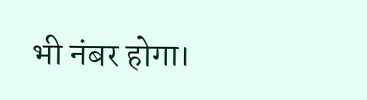भी नंबर होगा।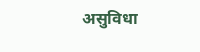असुविधा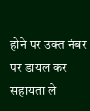होने पर उक्त नंबर पर डायल कर सहायता ले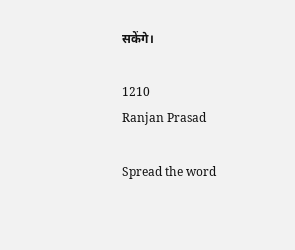सकेंगे।

1210
Ranjan Prasad

Spread the word